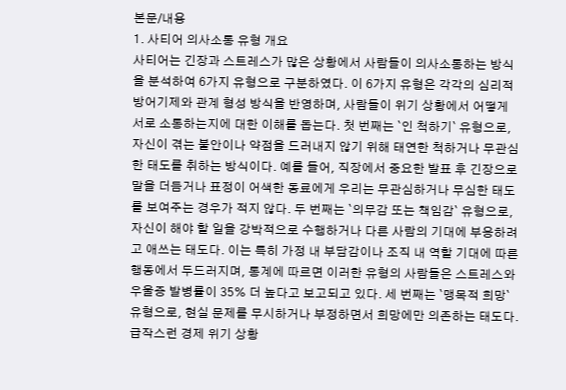본문/내용
1. 사티어 의사소통 유형 개요
사티어는 긴장과 스트레스가 많은 상황에서 사람들이 의사소통하는 방식을 분석하여 6가지 유형으로 구분하였다. 이 6가지 유형은 각각의 심리적 방어기제와 관계 형성 방식을 반영하며, 사람들이 위기 상황에서 어떻게 서로 소통하는지에 대한 이해를 돕는다. 첫 번째는 `인 척하기` 유형으로, 자신이 겪는 불안이나 약점을 드러내지 않기 위해 태연한 척하거나 무관심한 태도를 취하는 방식이다. 예를 들어, 직장에서 중요한 발표 후 긴장으로 말을 더듬거나 표정이 어색한 동료에게 우리는 무관심하거나 무심한 태도를 보여주는 경우가 적지 않다. 두 번째는 `의무감 또는 책임감` 유형으로, 자신이 해야 할 일을 강박적으로 수행하거나 다른 사람의 기대에 부응하려고 애쓰는 태도다. 이는 특히 가정 내 부담감이나 조직 내 역할 기대에 따른 행동에서 두드러지며, 통계에 따르면 이러한 유형의 사람들은 스트레스와 우울증 발병률이 35% 더 높다고 보고되고 있다. 세 번째는 `맹목적 희망` 유형으로, 현실 문제를 무시하거나 부정하면서 희망에만 의존하는 태도다. 급작스런 경제 위기 상황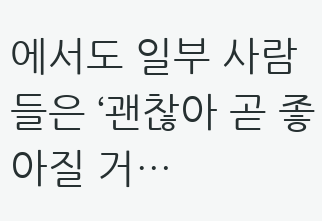에서도 일부 사람들은 ‘괜찮아 곧 좋아질 거…